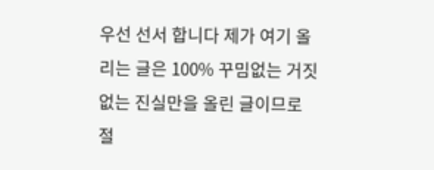우선 선서 합니다 제가 여기 올리는 글은 100% 꾸밈없는 거짓없는 진실만을 올린 글이므로 절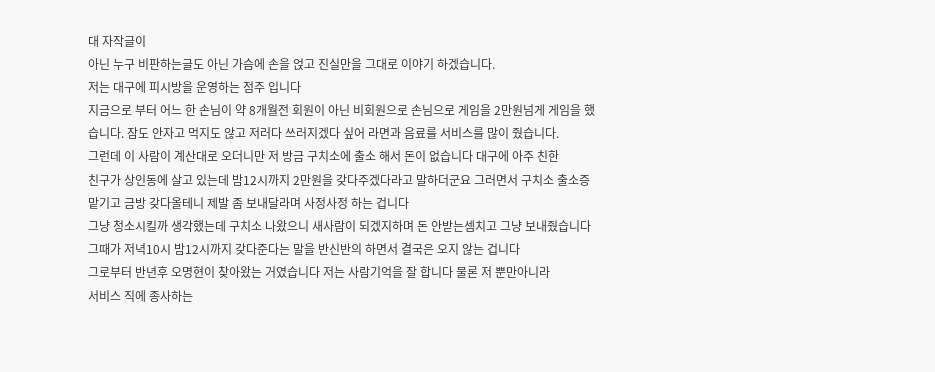대 자작글이
아닌 누구 비판하는글도 아닌 가슴에 손을 얹고 진실만을 그대로 이야기 하겠습니다.
저는 대구에 피시방을 운영하는 점주 입니다
지금으로 부터 어느 한 손님이 약 8개월전 회원이 아닌 비회원으로 손님으로 게임을 2만원넘게 게임을 했
습니다. 잠도 안자고 먹지도 않고 저러다 쓰러지겠다 싶어 라면과 음료를 서비스를 많이 줬습니다.
그런데 이 사람이 계산대로 오더니만 저 방금 구치소에 출소 해서 돈이 없습니다 대구에 아주 친한
친구가 상인동에 살고 있는데 밤12시까지 2만원을 갖다주겠다라고 말하더군요 그러면서 구치소 출소증
맡기고 금방 갖다올테니 제발 좀 보내달라며 사정사정 하는 겁니다
그냥 청소시킬까 생각했는데 구치소 나왔으니 새사람이 되겠지하며 돈 안받는셈치고 그냥 보내줬습니다
그때가 저녁10시 밤12시까지 갖다준다는 말을 반신반의 하면서 결국은 오지 않는 겁니다
그로부터 반년후 오명현이 찾아왔는 거였습니다 저는 사람기억을 잘 합니다 물론 저 뿐만아니라
서비스 직에 종사하는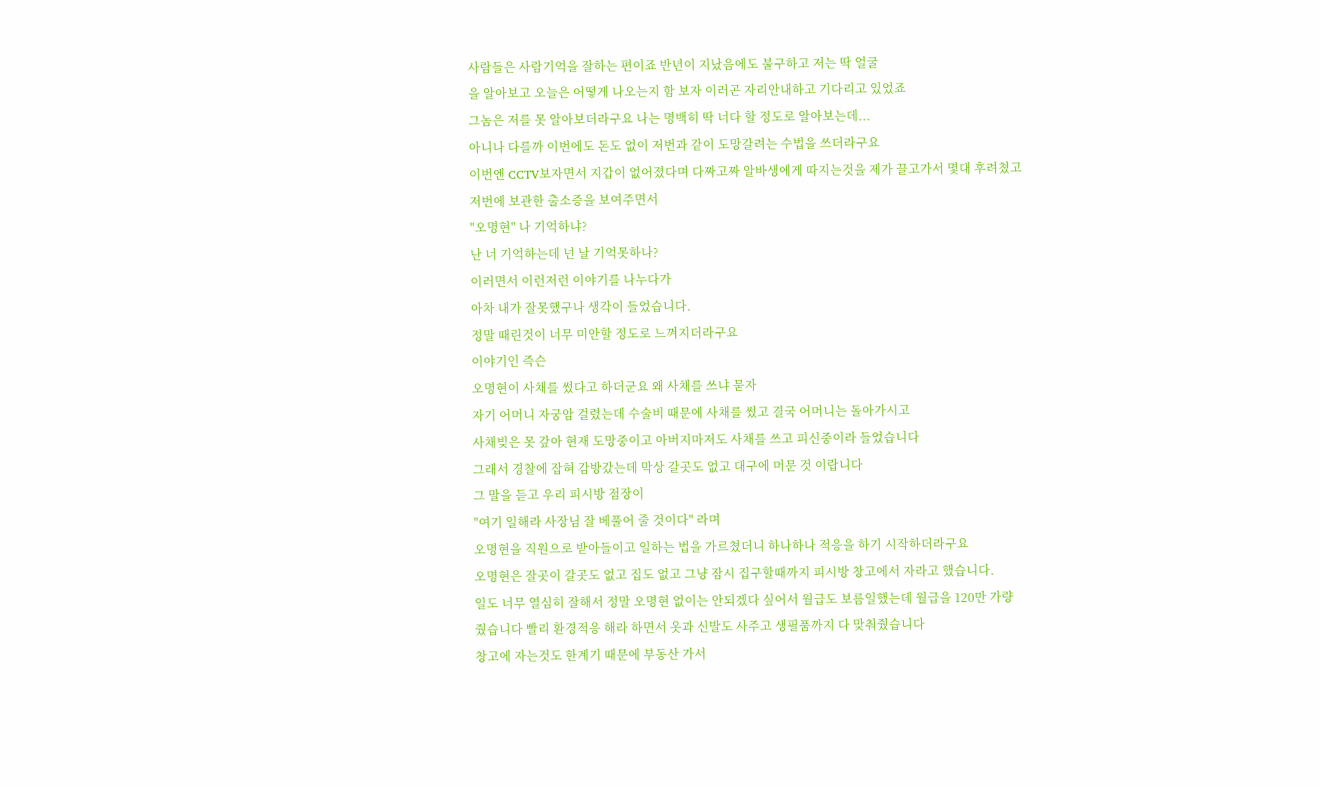사람들은 사람기억을 잘하는 편이죠 반년이 지났음에도 불구하고 저는 딱 얼굴
을 알아보고 오늘은 어떻게 나오는지 함 보자 이러곤 자리안내하고 기다리고 있었죠
그놈은 저를 못 알아보더라구요 나는 명백히 딱 너다 할 정도로 알아보는데...
아니나 다를까 이번에도 돈도 없이 저번과 같이 도망갈려는 수법을 쓰더라구요
이번엔 CCTV보자면서 지갑이 없어졌다며 다짜고짜 알바생에게 따지는것을 제가 끌고가서 몇대 후려쳤고
저번에 보관한 출소증을 보여주면서
"오명현" 나 기억하냐?
난 너 기억하는데 넌 날 기억못하나?
이러면서 이런저런 이야기를 나누다가
아차 내가 잘못했구나 생각이 들었습니다.
정말 때린것이 너무 미안할 정도로 느껴지더라구요
이야기인 즉슨
오명현이 사채를 썼다고 하더군요 왜 사채를 쓰냐 묻자
자기 어머니 자궁암 걸렸는데 수술비 때문에 사채를 썼고 결국 어머니는 돌아가시고
사채빚은 못 갚아 현재 도망중이고 아버지마저도 사채를 쓰고 피신중이라 들었습니다
그래서 경찰에 잡혀 감방갔는데 막상 갈곳도 없고 대구에 머문 것 이랍니다
그 말을 듣고 우리 피시방 점장이
"여기 일해라 사장님 잘 베풀어 줄 것이다" 라며
오명현을 직원으로 받아들이고 일하는 법을 가르쳤더니 하나하나 적응을 하기 시작하더라구요
오명현은 잘곳이 갈곳도 없고 집도 없고 그냥 잠시 집구할때까지 피시방 창고에서 자라고 했습니다.
일도 너무 열심히 잘해서 정말 오명현 없이는 안되겠다 싶어서 월급도 보름일했는데 월급을 120만 가량
줬습니다 빨리 환경적응 해라 하면서 옷과 신발도 사주고 생필품까지 다 맞춰줬습니다
창고에 자는것도 한계기 때문에 부동산 가서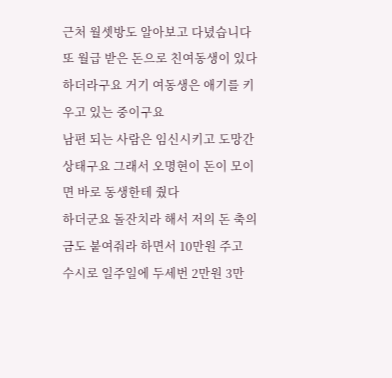근처 월셋방도 알아보고 다녔습니다
또 월급 받은 돈으로 친여동생이 있다 하더라구요 거기 여동생은 애기를 키우고 있는 중이구요
남편 되는 사람은 임신시키고 도망간 상태구요 그래서 오명현이 돈이 모이면 바로 동생한테 줬다
하더군요 돌잔치라 해서 저의 돈 축의금도 붙여줘라 하면서 10만원 주고
수시로 일주일에 두세번 2만원 3만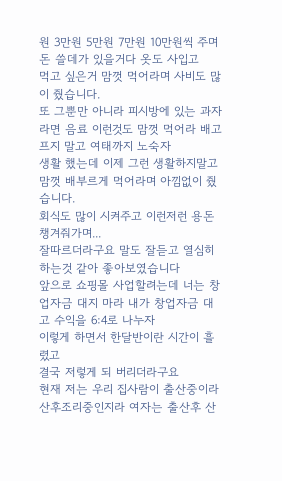원 3만원 5만원 7만원 10만원씩 주며 돈 쓸데가 있을거다 옷도 사입고
먹고 싶은거 맘껏 먹어라며 사비도 많이 줬습니다.
또 그뿐만 아니라 피시방에 있는 과자 라면 음료 이런것도 맘껏 먹어라 배고프지 말고 여태까지 노숙자
생활 했는데 이제 그런 생활하지말고 맘껏 배부르게 먹어라며 아낌없이 줬습니다.
회식도 많이 시켜주고 이런저런 용돈 챙겨줘가며...
잘따르더라구요 말도 잘듣고 열심히 하는것 같아 좋아보였습니다
앞으로 쇼핑몰 사업할려는데 너는 창업자금 대지 마라 내가 창업자금 대고 수익을 6:4로 나누자
이렇게 하면서 한달반이란 시간이 흘렸고
결국 저렇게 되 버리더라구요
현재 저는 우리 집사람이 출산중이라 산후조리중인지라 여자는 출산후 산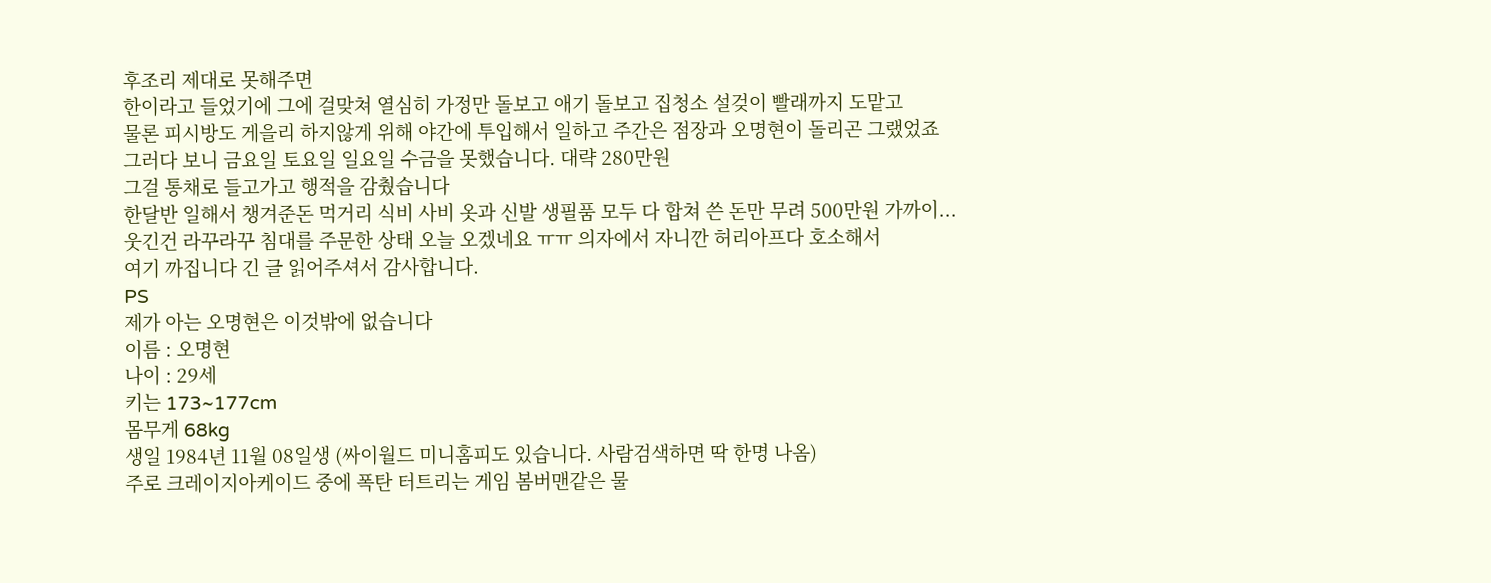후조리 제대로 못해주면
한이라고 들었기에 그에 걸맞쳐 열심히 가정만 돌보고 애기 돌보고 집청소 설겆이 빨래까지 도맡고
물론 피시방도 게을리 하지않게 위해 야간에 투입해서 일하고 주간은 점장과 오명현이 돌리곤 그랬었죠
그러다 보니 금요일 토요일 일요일 수금을 못했습니다. 대략 280만원
그걸 통채로 들고가고 행적을 감췄습니다
한달반 일해서 챙겨준돈 먹거리 식비 사비 옷과 신발 생필품 모두 다 합쳐 쓴 돈만 무려 500만원 가까이...
웃긴건 라꾸라꾸 침대를 주문한 상태 오늘 오겠네요 ㅠㅠ 의자에서 자니깐 허리아프다 호소해서
여기 까집니다 긴 글 읽어주셔서 감사합니다.
PS
제가 아는 오명현은 이것밖에 없습니다
이름 : 오명현
나이 : 29세
키는 173~177cm
몸무게 68kg
생일 1984년 11월 08일생 (싸이월드 미니홈피도 있습니다. 사람검색하면 딱 한명 나옴)
주로 크레이지아케이드 중에 폭탄 터트리는 게임 봄버맨같은 물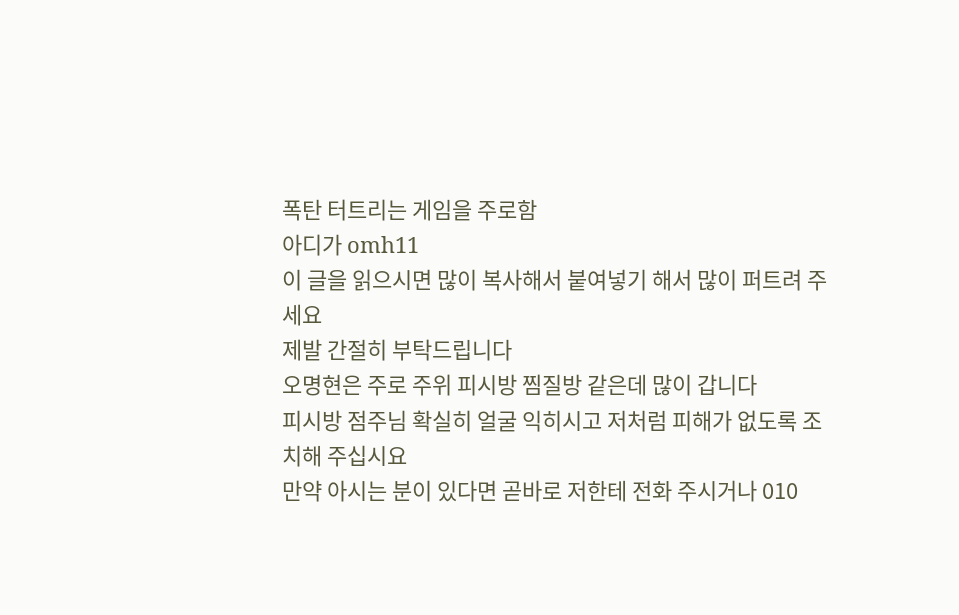폭탄 터트리는 게임을 주로함
아디가 omh11
이 글을 읽으시면 많이 복사해서 붙여넣기 해서 많이 퍼트려 주세요
제발 간절히 부탁드립니다
오명현은 주로 주위 피시방 찜질방 같은데 많이 갑니다
피시방 점주님 확실히 얼굴 익히시고 저처럼 피해가 없도록 조치해 주십시요
만약 아시는 분이 있다면 곧바로 저한테 전화 주시거나 010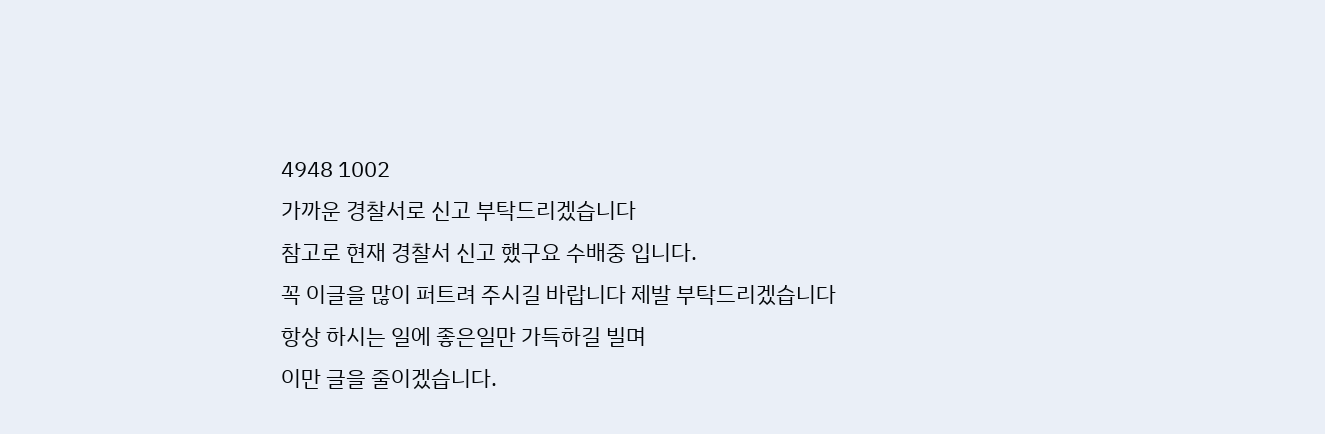4948 1002
가까운 경찰서로 신고 부탁드리겠습니다
참고로 현재 경찰서 신고 했구요 수배중 입니다.
꼭 이글을 많이 퍼트려 주시길 바랍니다 제발 부탁드리겠습니다
항상 하시는 일에 좋은일만 가득하길 빌며
이만 글을 줄이겠습니다.